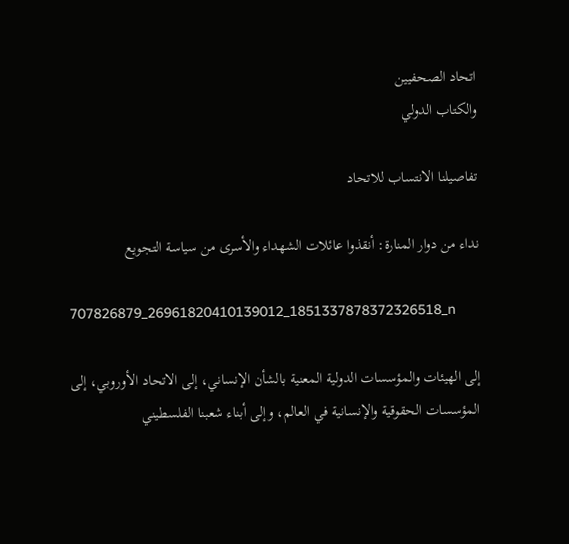اتحاد الصحفيين
والكتاب الدولي

تفاصيلنا الانتساب للاتحاد

نداء من دوار المنارة: أنقذوا عائلات الشهداء والأسرى من سياسة التجويع

707826879_26961820410139012_1851337878372326518_n

إلى الهيئات والمؤسسات الدولية المعنية بالشأن الإنساني، إلى الاتحاد الأوروبي، إلى المؤسسات الحقوقية والإنسانية في العالم، وإلى أبناء شعبنا الفلسطيني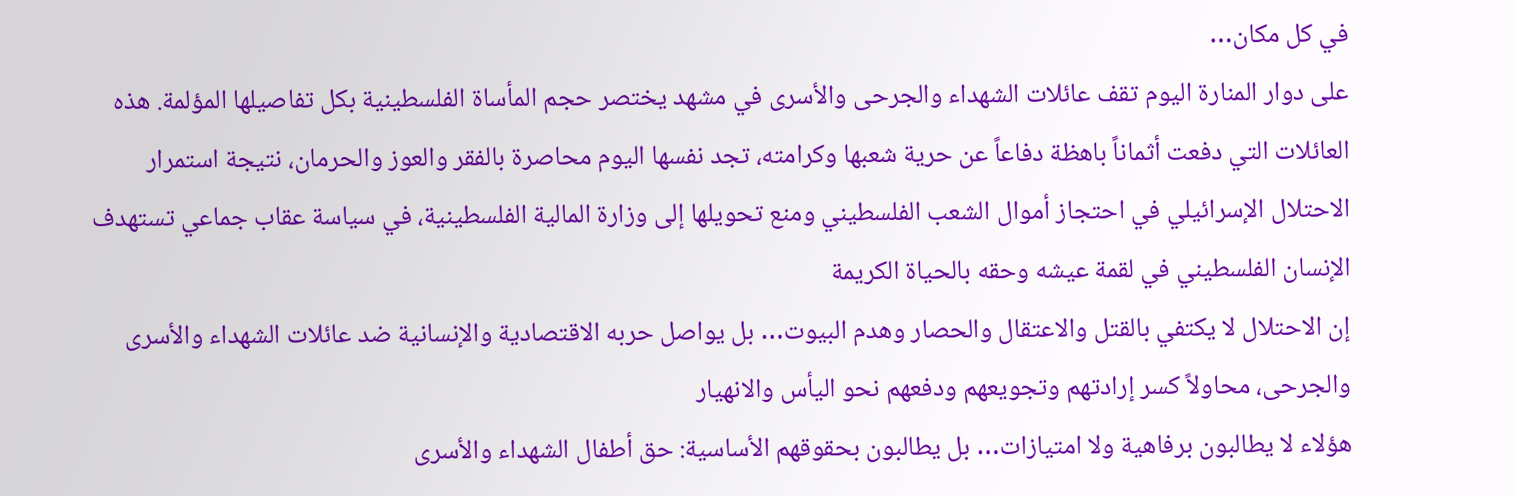في كل مكان…
على دوار المنارة اليوم تقف عائلات الشهداء والجرحى والأسرى في مشهد يختصر حجم المأساة الفلسطينية بكل تفاصيلها المؤلمة. هذه العائلات التي دفعت أثماناً باهظة دفاعاً عن حرية شعبها وكرامته، تجد نفسها اليوم محاصرة بالفقر والعوز والحرمان، نتيجة استمرار الاحتلال الإسرائيلي في احتجاز أموال الشعب الفلسطيني ومنع تحويلها إلى وزارة المالية الفلسطينية، في سياسة عقاب جماعي تستهدف الإنسان الفلسطيني في لقمة عيشه وحقه بالحياة الكريمة
إن الاحتلال لا يكتفي بالقتل والاعتقال والحصار وهدم البيوت… بل يواصل حربه الاقتصادية والإنسانية ضد عائلات الشهداء والأسرى والجرحى، محاولاً كسر إرادتهم وتجويعهم ودفعهم نحو اليأس والانهيار
هؤلاء لا يطالبون برفاهية ولا امتيازات… بل يطالبون بحقوقهم الأساسية: حق أطفال الشهداء والأسرى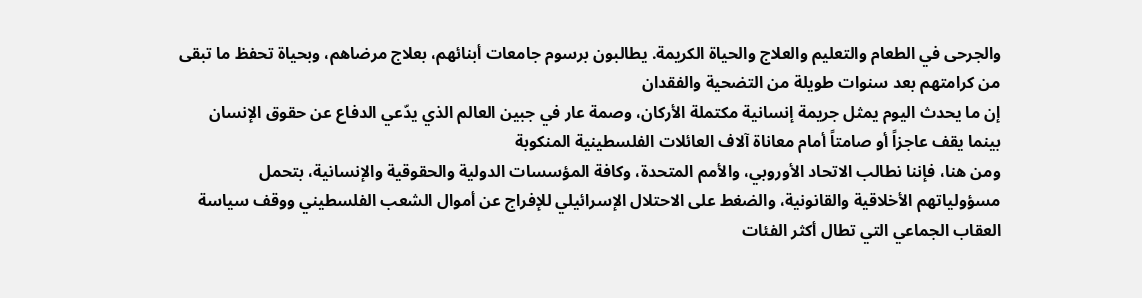والجرحى في الطعام والتعليم والعلاج والحياة الكريمة. يطالبون برسوم جامعات أبنائهم، بعلاج مرضاهم، وبحياة تحفظ ما تبقى من كرامتهم بعد سنوات طويلة من التضحية والفقدان
إن ما يحدث اليوم يمثل جريمة إنسانية مكتملة الأركان، وصمة عار في جبين العالم الذي يدّعي الدفاع عن حقوق الإنسان بينما يقف عاجزاً أو صامتاً أمام معاناة آلاف العائلات الفلسطينية المنكوبة
ومن هنا، فإننا نطالب الاتحاد الأوروبي، والأمم المتحدة، وكافة المؤسسات الدولية والحقوقية والإنسانية، بتحمل مسؤولياتهم الأخلاقية والقانونية، والضغط على الاحتلال الإسرائيلي للإفراج عن أموال الشعب الفلسطيني ووقف سياسة العقاب الجماعي التي تطال أكثر الفئات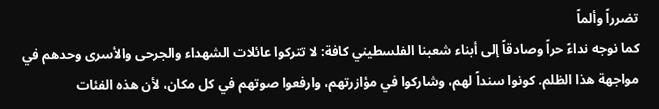تضرراً وألماً
كما نوجه نداءً حراً وصادقاً إلى أبناء شعبنا الفلسطيني كافة: لا تتركوا عائلات الشهداء والجرحى والأسرى وحدهم في مواجهة هذا الظلم. كونوا سنداً لهم، وشاركوا في مؤازرتهم، وارفعوا صوتهم في كل مكان، لأن هذه الفئات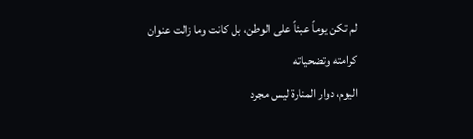لم تكن يوماً عبئاً على الوطن، بل كانت وما زالت عنوان كرامته وتضحياته
اليوم، دوار المنارة ليس مجرد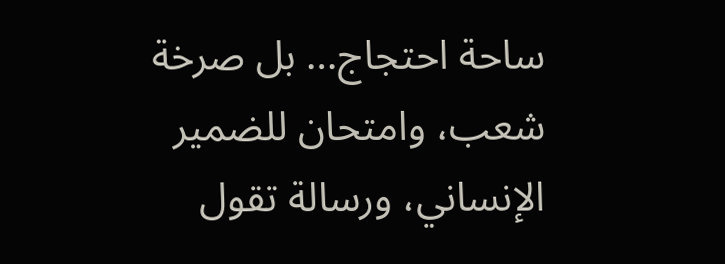ساحة احتجاج… بل صرخة شعب، وامتحان للضمير الإنساني، ورسالة تقول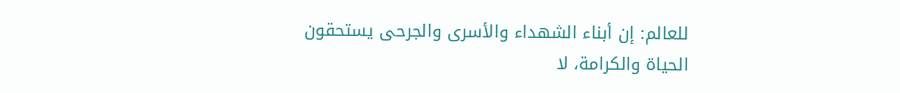للعالم: إن أبناء الشهداء والأسرى والجرحى يستحقون الحياة والكرامة، لا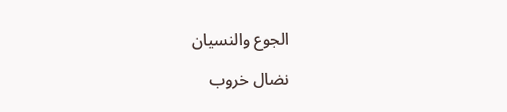الجوع والنسيان

نضال خروب